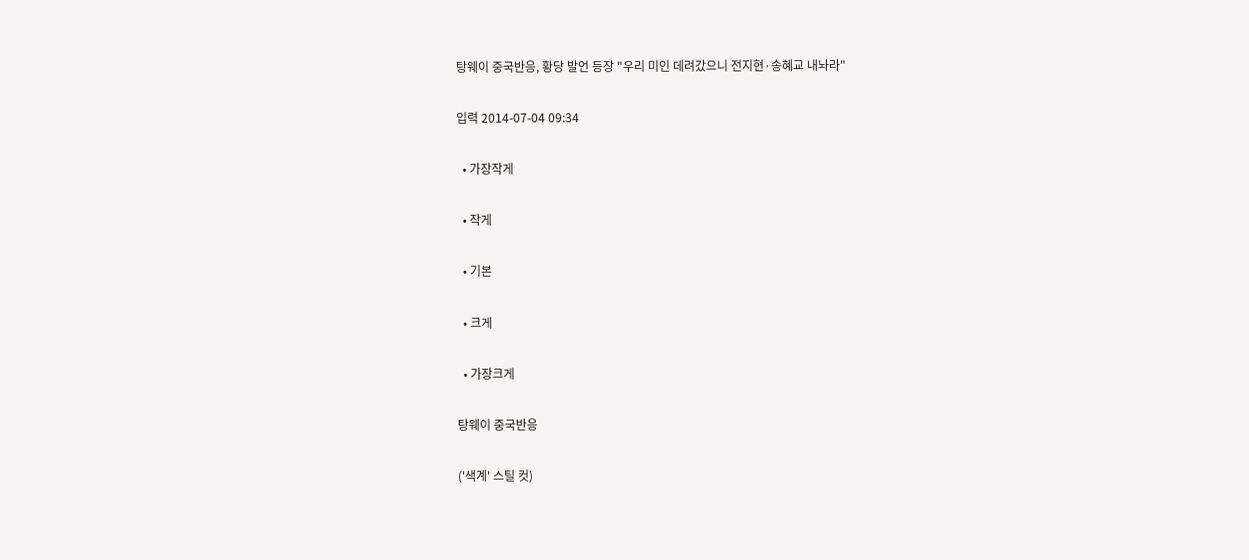탕웨이 중국반응, 황당 발언 등장 "우리 미인 데려갔으니 전지현·송혜교 내놔라"

입력 2014-07-04 09:34

  • 가장작게

  • 작게

  • 기본

  • 크게

  • 가장크게

탕웨이 중국반응

('색계' 스틸 컷)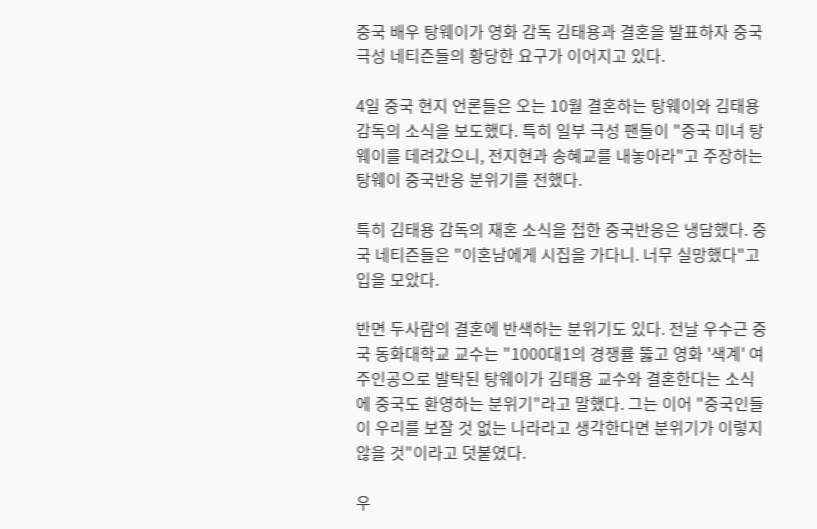중국 배우 탕웨이가 영화 감독 김태용과 결혼을 발표하자 중국 극성 네티즌들의 황당한 요구가 이어지고 있다.

4일 중국 현지 언론들은 오는 10월 결혼하는 탕웨이와 김태용 감독의 소식을 보도했다. 특히 일부 극성 팬들이 "중국 미녀 탕웨이를 데려갔으니, 전지현과 송혜교를 내놓아라"고 주장하는 탕웨이 중국반응 분위기를 전했다.

특히 김태용 감독의 재혼 소식을 접한 중국반응은 냉담했다. 중국 네티즌들은 "이혼남에게 시집을 가다니. 너무 실망했다"고 입을 모았다.

반면 두사람의 결혼에 반색하는 분위기도 있다. 전날 우수근 중국 동화대학교 교수는 "1000대1의 경쟁률 뚫고 영화 '색계' 여주인공으로 발탁된 탕웨이가 김태용 교수와 결혼한다는 소식에 중국도 환영하는 분위기"라고 말했다. 그는 이어 "중국인들이 우리를 보잘 것 없는 나라라고 생각한다면 분위기가 이렇지 않을 것"이라고 덧붙였다.

우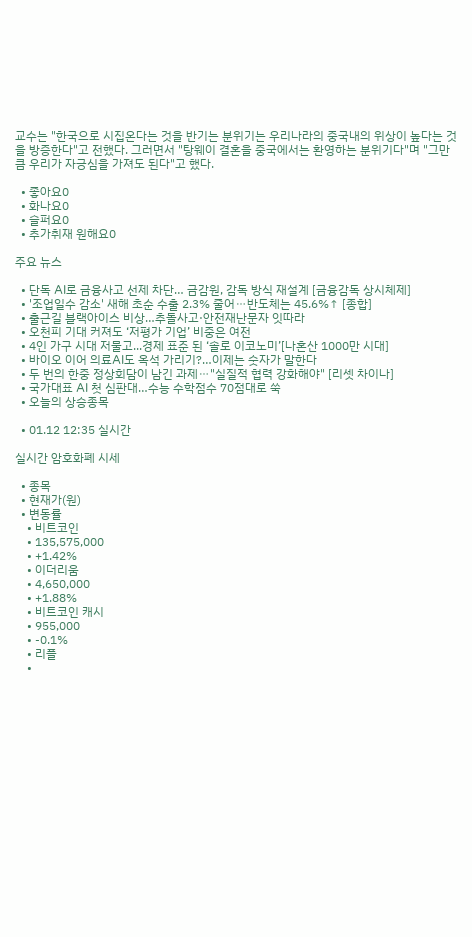교수는 "한국으로 시집온다는 것을 반기는 분위기는 우리나라의 중국내의 위상이 높다는 것을 방증한다"고 전했다. 그러면서 "탕웨이 결혼을 중국에서는 환영하는 분위기다"며 "그만큼 우리가 자긍심을 가져도 된다"고 했다.

  • 좋아요0
  • 화나요0
  • 슬퍼요0
  • 추가취재 원해요0

주요 뉴스

  • 단독 AI로 금융사고 선제 차단… 금감원, 감독 방식 재설계 [금융감독 상시체제]
  • '조업일수 감소' 새해 초순 수출 2.3% 줄어⋯반도체는 45.6%↑ [종합]
  • 출근길 블랙아이스 비상…추돌사고·안전재난문자 잇따라
  • 오천피 기대 커져도 ‘저평가 기업’ 비중은 여전
  • 4인 가구 시대 저물고...경제 표준 된 ‘솔로 이코노미’[나혼산 1000만 시대]
  • 바이오 이어 의료AI도 옥석 가리기?…이제는 숫자가 말한다
  • 두 번의 한중 정상회담이 남긴 과제⋯"실질적 협력 강화해야" [리셋 차이나]
  • 국가대표 AI 첫 심판대…수능 수학점수 70점대로 쑥
  • 오늘의 상승종목

  • 01.12 12:35 실시간

실시간 암호화폐 시세

  • 종목
  • 현재가(원)
  • 변동률
    • 비트코인
    • 135,575,000
    • +1.42%
    • 이더리움
    • 4,650,000
    • +1.88%
    • 비트코인 캐시
    • 955,000
    • -0.1%
    • 리플
    •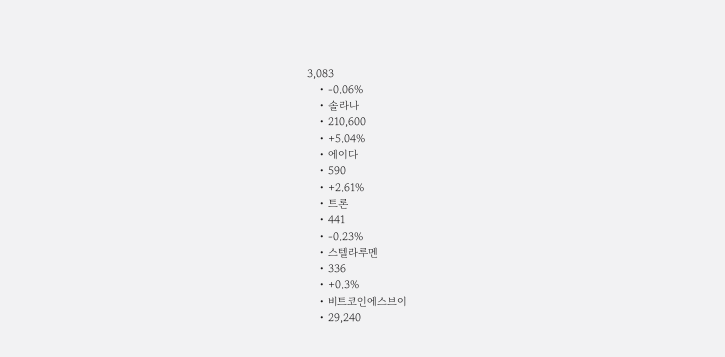3,083
    • -0.06%
    • 솔라나
    • 210,600
    • +5.04%
    • 에이다
    • 590
    • +2.61%
    • 트론
    • 441
    • -0.23%
    • 스텔라루멘
    • 336
    • +0.3%
    • 비트코인에스브이
    • 29,240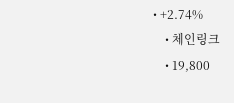• +2.74%
    • 체인링크
    • 19,800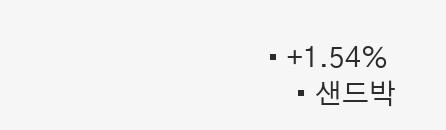• +1.54%
    • 샌드박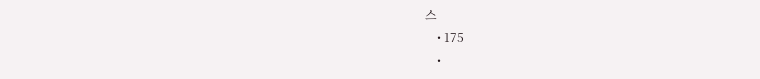스
    • 175
    •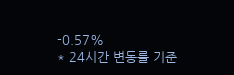-0.57%
* 24시간 변동률 기준